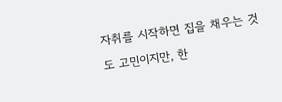자취를 시작하면 집을 채우는 것도 고민이지만, 한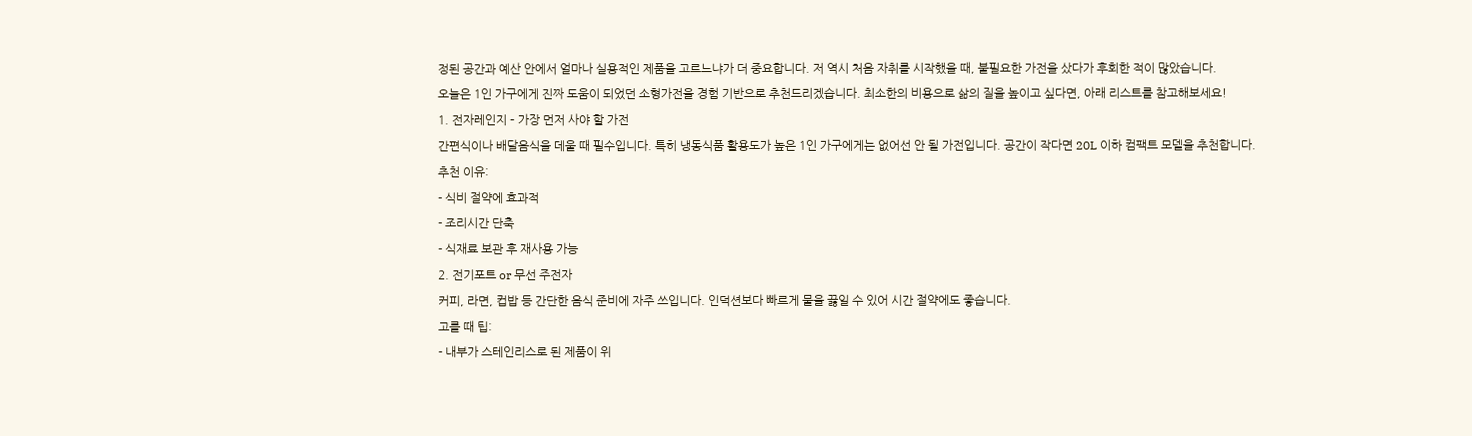정된 공간과 예산 안에서 얼마나 실용적인 제품을 고르느냐가 더 중요합니다. 저 역시 처음 자취를 시작했을 때, 불필요한 가전을 샀다가 후회한 적이 많았습니다.
오늘은 1인 가구에게 진짜 도움이 되었던 소형가전을 경험 기반으로 추천드리겠습니다. 최소한의 비용으로 삶의 질을 높이고 싶다면, 아래 리스트를 참고해보세요!
1. 전자레인지 – 가장 먼저 사야 할 가전
간편식이나 배달음식을 데울 때 필수입니다. 특히 냉동식품 활용도가 높은 1인 가구에게는 없어선 안 될 가전입니다. 공간이 작다면 20L 이하 컴팩트 모델을 추천합니다.
추천 이유:
- 식비 절약에 효과적
- 조리시간 단축
- 식재료 보관 후 재사용 가능
2. 전기포트 or 무선 주전자
커피, 라면, 컵밥 등 간단한 음식 준비에 자주 쓰입니다. 인덕션보다 빠르게 물을 끓일 수 있어 시간 절약에도 좋습니다.
고를 때 팁:
- 내부가 스테인리스로 된 제품이 위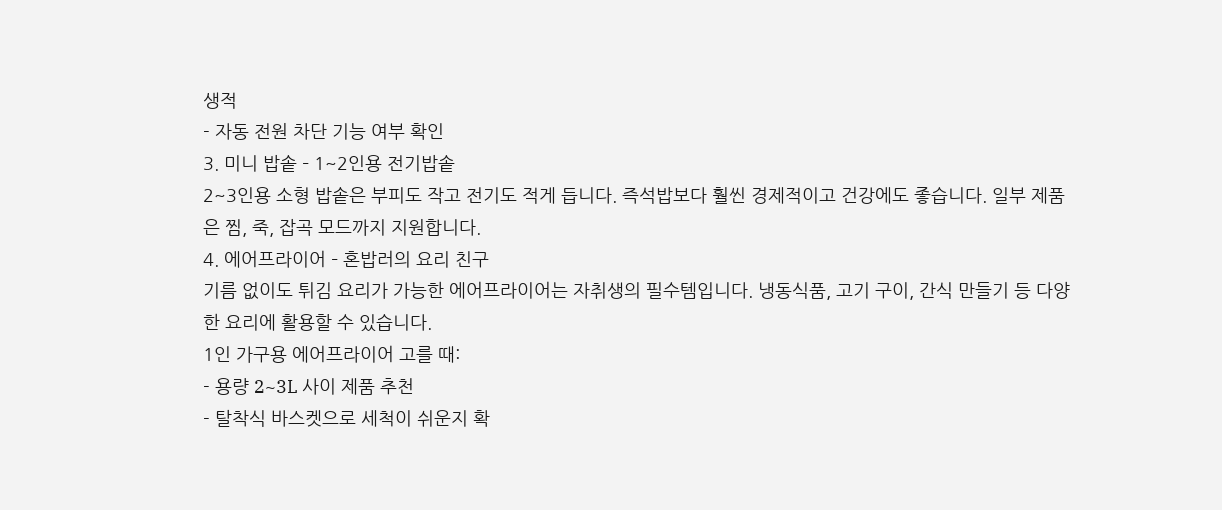생적
- 자동 전원 차단 기능 여부 확인
3. 미니 밥솥 – 1~2인용 전기밥솥
2~3인용 소형 밥솥은 부피도 작고 전기도 적게 듭니다. 즉석밥보다 훨씬 경제적이고 건강에도 좋습니다. 일부 제품은 찜, 죽, 잡곡 모드까지 지원합니다.
4. 에어프라이어 – 혼밥러의 요리 친구
기름 없이도 튀김 요리가 가능한 에어프라이어는 자취생의 필수템입니다. 냉동식품, 고기 구이, 간식 만들기 등 다양한 요리에 활용할 수 있습니다.
1인 가구용 에어프라이어 고를 때:
- 용량 2~3L 사이 제품 추천
- 탈착식 바스켓으로 세척이 쉬운지 확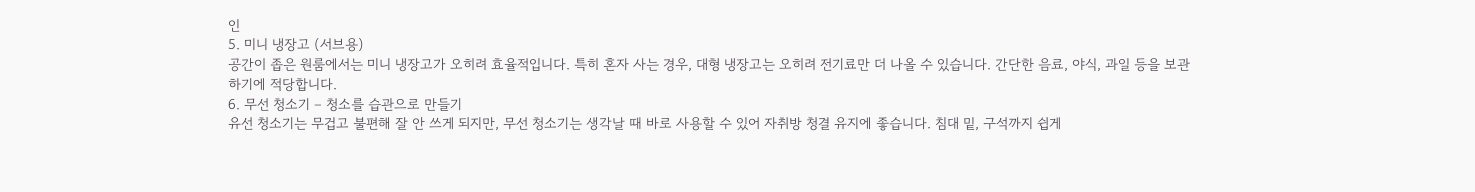인
5. 미니 냉장고 (서브용)
공간이 좁은 원룸에서는 미니 냉장고가 오히려 효율적입니다. 특히 혼자 사는 경우, 대형 냉장고는 오히려 전기료만 더 나올 수 있습니다. 간단한 음료, 야식, 과일 등을 보관하기에 적당합니다.
6. 무선 청소기 – 청소를 습관으로 만들기
유선 청소기는 무겁고 불편해 잘 안 쓰게 되지만, 무선 청소기는 생각날 때 바로 사용할 수 있어 자취방 청결 유지에 좋습니다. 침대 밑, 구석까지 쉽게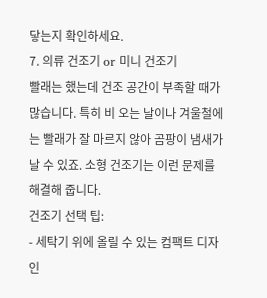닿는지 확인하세요.
7. 의류 건조기 or 미니 건조기
빨래는 했는데 건조 공간이 부족할 때가 많습니다. 특히 비 오는 날이나 겨울철에는 빨래가 잘 마르지 않아 곰팡이 냄새가 날 수 있죠. 소형 건조기는 이런 문제를 해결해 줍니다.
건조기 선택 팁:
- 세탁기 위에 올릴 수 있는 컴팩트 디자인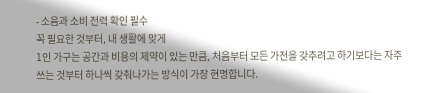- 소음과 소비 전력 확인 필수
꼭 필요한 것부터, 내 생활에 맞게
1인 가구는 공간과 비용의 제약이 있는 만큼, 처음부터 모든 가전을 갖추려고 하기보다는 자주 쓰는 것부터 하나씩 갖춰나가는 방식이 가장 현명합니다.